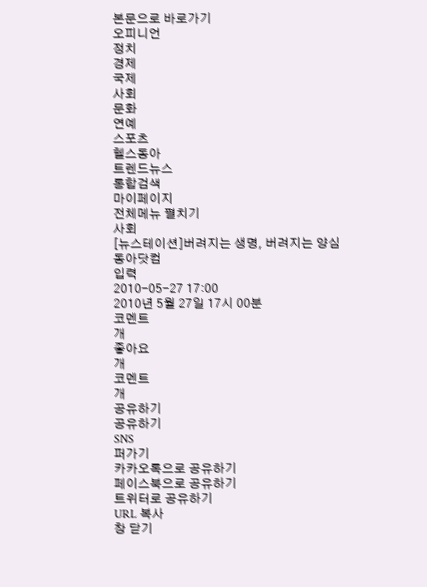본문으로 바로가기
오피니언
정치
경제
국제
사회
문화
연예
스포츠
헬스동아
트렌드뉴스
통합검색
마이페이지
전체메뉴 펼치기
사회
[뉴스테이션]버려지는 생명, 버려지는 양심
동아닷컴
입력
2010-05-27 17:00
2010년 5월 27일 17시 00분
코멘트
개
좋아요
개
코멘트
개
공유하기
공유하기
SNS
퍼가기
카카오톡으로 공유하기
페이스북으로 공유하기
트위터로 공유하기
URL 복사
창 닫기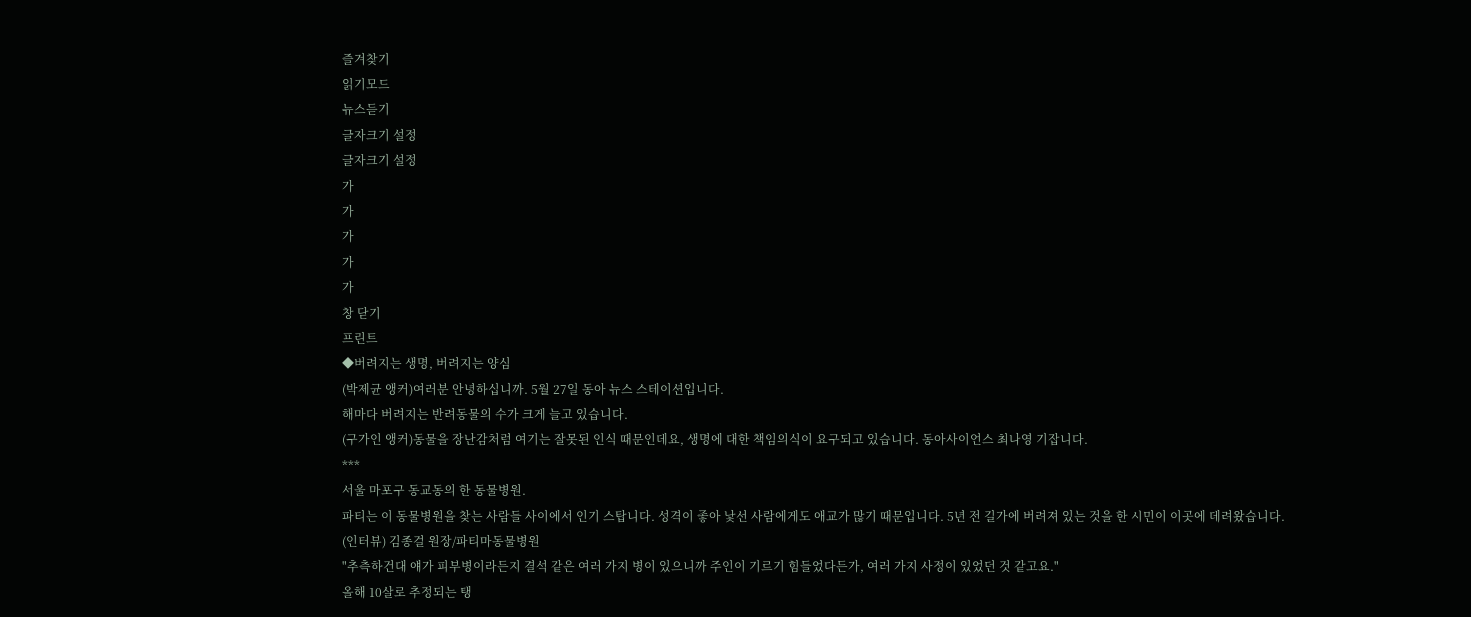즐겨찾기
읽기모드
뉴스듣기
글자크기 설정
글자크기 설정
가
가
가
가
가
창 닫기
프린트
◆버려지는 생명, 버려지는 양심
(박제균 앵커)여러분 안녕하십니까. 5월 27일 동아 뉴스 스테이션입니다.
해마다 버려지는 반려동물의 수가 크게 늘고 있습니다.
(구가인 앵커)동물을 장난감처럼 여기는 잘못된 인식 때문인데요, 생명에 대한 책임의식이 요구되고 있습니다. 동아사이언스 최나영 기잡니다.
***
서울 마포구 동교동의 한 동물병원.
파티는 이 동물병원을 찾는 사람들 사이에서 인기 스탑니다. 성격이 좋아 낯선 사람에게도 애교가 많기 때문입니다. 5년 전 길가에 버려져 있는 것을 한 시민이 이곳에 데려왔습니다.
(인터뷰) 김종걸 원장/파티마동물병원
"추측하건대 얘가 피부병이라든지 결석 같은 여러 가지 병이 있으니까 주인이 기르기 힘들었다든가, 여러 가지 사정이 있었던 것 같고요."
올해 10살로 추정되는 탱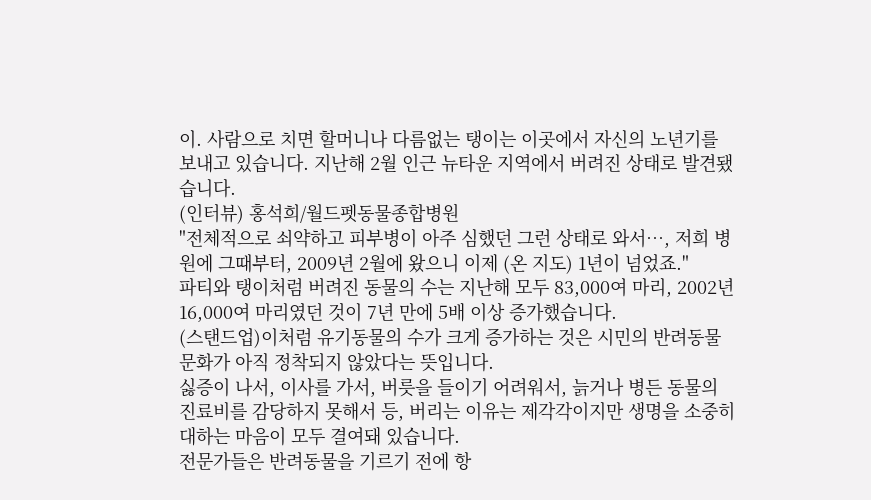이. 사람으로 치면 할머니나 다름없는 탱이는 이곳에서 자신의 노년기를 보내고 있습니다. 지난해 2월 인근 뉴타운 지역에서 버려진 상태로 발견됐습니다.
(인터뷰) 홍석희/월드펫동물종합병원
"전체적으로 쇠약하고 피부병이 아주 심했던 그런 상태로 와서…, 저희 병원에 그때부터, 2009년 2월에 왔으니 이제 (온 지도) 1년이 넘었죠."
파티와 탱이처럼 버려진 동물의 수는 지난해 모두 83,000여 마리, 2002년 16,000여 마리였던 것이 7년 만에 5배 이상 증가했습니다.
(스탠드업)이처럼 유기동물의 수가 크게 증가하는 것은 시민의 반려동물 문화가 아직 정착되지 않았다는 뜻입니다.
싫증이 나서, 이사를 가서, 버릇을 들이기 어려워서, 늙거나 병든 동물의 진료비를 감당하지 못해서 등, 버리는 이유는 제각각이지만 생명을 소중히 대하는 마음이 모두 결여돼 있습니다.
전문가들은 반려동물을 기르기 전에 항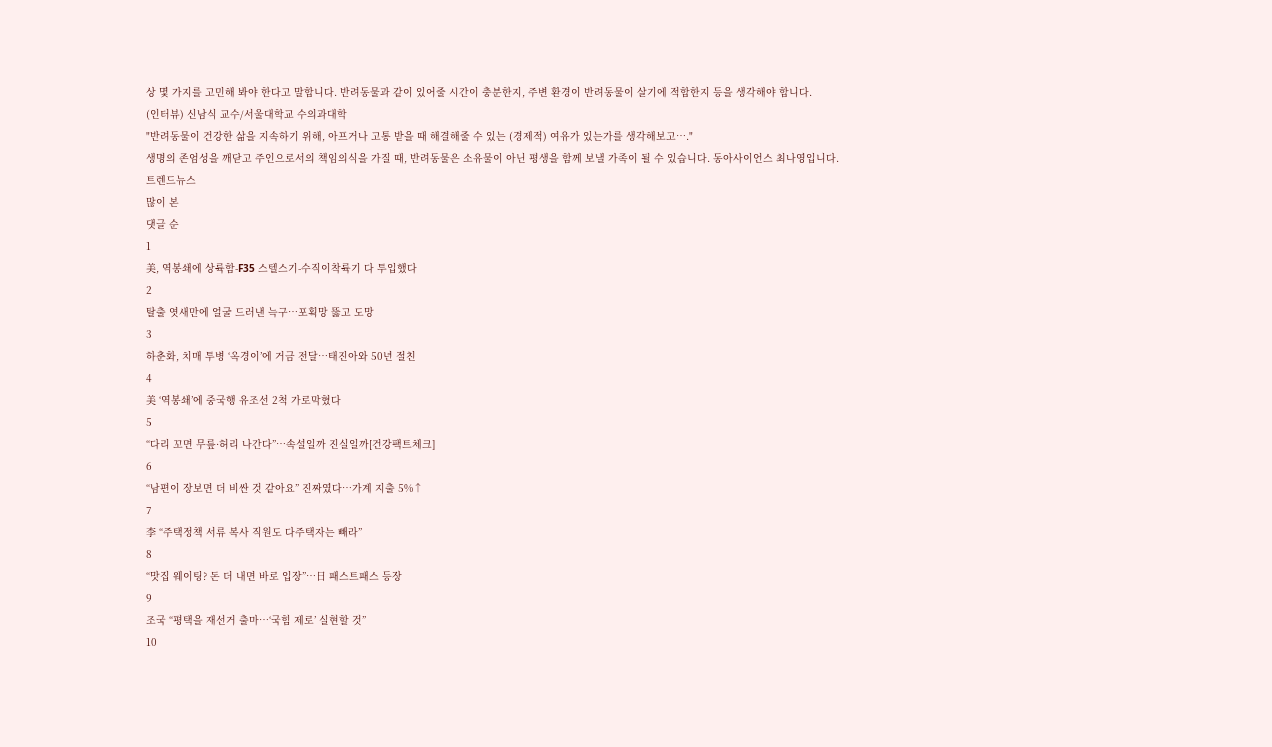상 몇 가지를 고민해 봐야 한다고 말합니다. 반려동물과 같이 있어줄 시간이 충분한지, 주변 환경이 반려동물이 살기에 적합한지 등을 생각해야 합니다.
(인터뷰) 신남식 교수/서울대학교 수의과대학
"반려동물이 건강한 삶을 지속하기 위해, 아프거나 고통 받을 때 해결해줄 수 있는 (경제적) 여유가 있는가를 생각해보고…."
생명의 존엄성을 깨닫고 주인으로서의 책임의식을 가질 때, 반려동물은 소유물이 아닌 평생을 함께 보낼 가족이 될 수 있습니다. 동아사이언스 최나영입니다.
트렌드뉴스
많이 본
댓글 순
1
美, 역봉쇄에 상륙함-F35 스텔스기-수직이착륙기 다 투입했다
2
탈출 엿새만에 얼굴 드러낸 늑구…포획망 뚫고 도망
3
하춘화, 치매 투병 ‘옥경이’에 거금 전달…태진아와 50년 절친
4
美 ‘역봉쇄’에 중국행 유조선 2척 가로막혔다
5
“다리 꼬면 무릎·허리 나간다”…속설일까 진실일까[건강팩트체크]
6
“남편이 장보면 더 비싼 것 같아요” 진짜였다…가계 지출 5%↑
7
李 “주택정책 서류 복사 직원도 다주택자는 빼라”
8
“맛집 웨이팅? 돈 더 내면 바로 입장”…日 패스트패스 등장
9
조국 “평택을 재선거 출마…‘국힘 제로’ 실현할 것”
10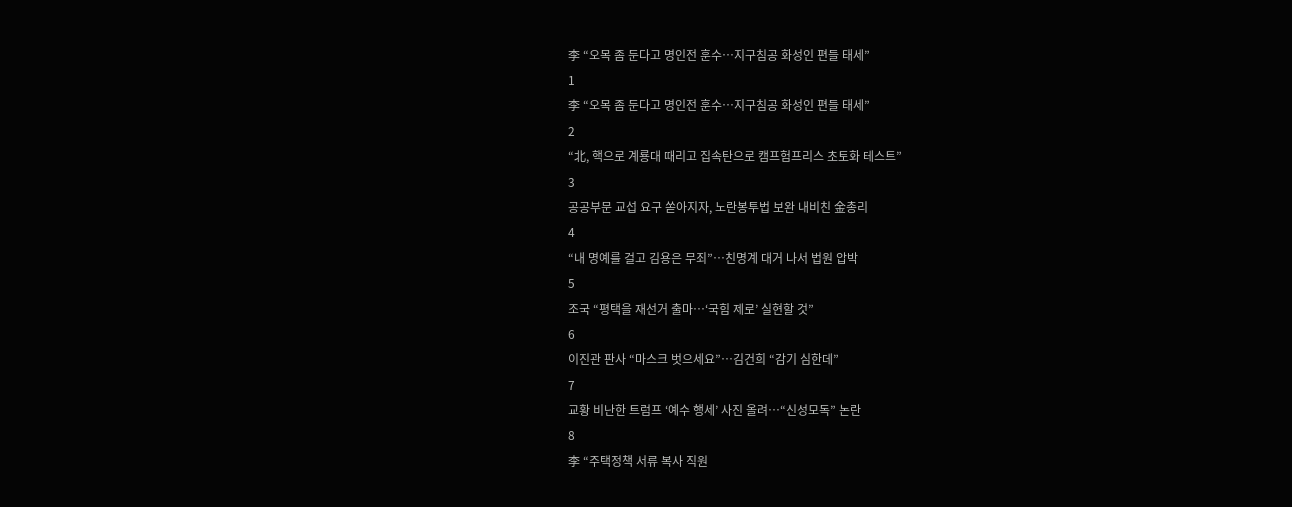李 “오목 좀 둔다고 명인전 훈수…지구침공 화성인 편들 태세”
1
李 “오목 좀 둔다고 명인전 훈수…지구침공 화성인 편들 태세”
2
“北, 핵으로 계룡대 때리고 집속탄으로 캠프험프리스 초토화 테스트”
3
공공부문 교섭 요구 쏟아지자, 노란봉투법 보완 내비친 金총리
4
“내 명예를 걸고 김용은 무죄”…친명계 대거 나서 법원 압박
5
조국 “평택을 재선거 출마…‘국힘 제로’ 실현할 것”
6
이진관 판사 “마스크 벗으세요”…김건희 “감기 심한데”
7
교황 비난한 트럼프 ‘예수 행세’ 사진 올려…“신성모독” 논란
8
李 “주택정책 서류 복사 직원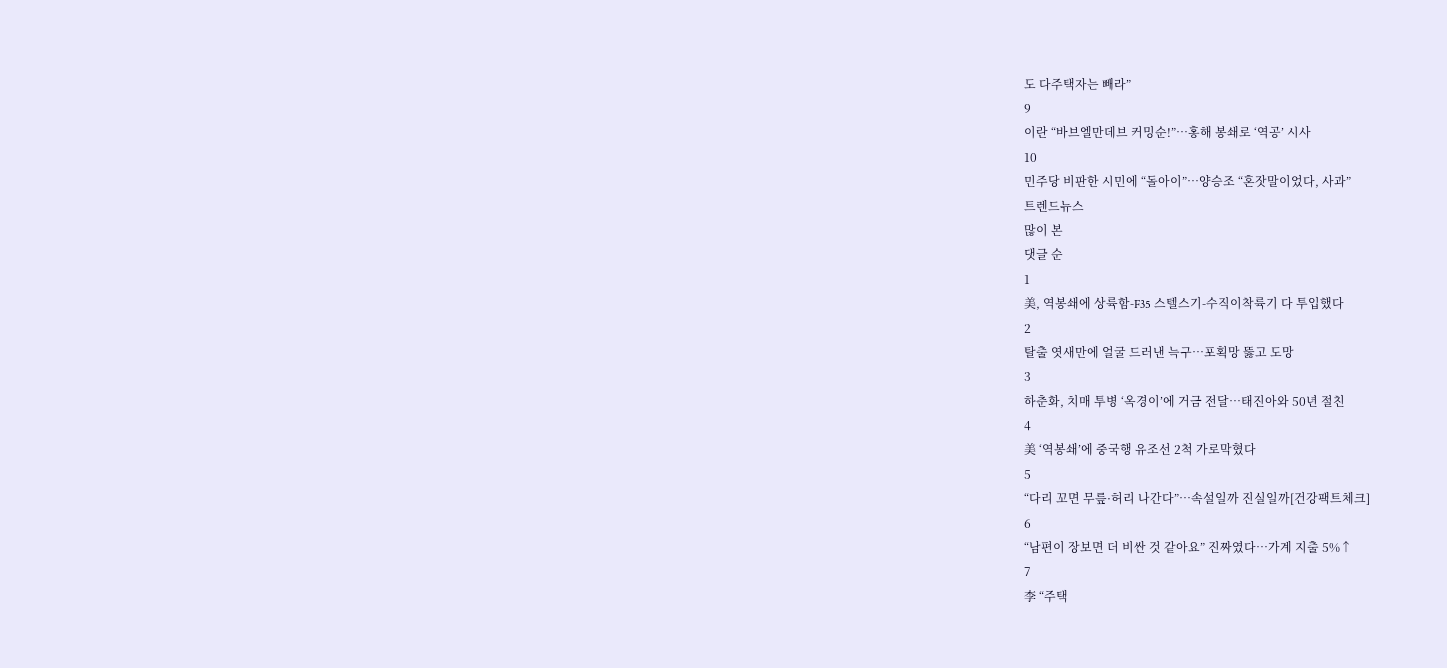도 다주택자는 빼라”
9
이란 “바브엘만데브 커밍순!”…홍해 봉쇄로 ‘역공’ 시사
10
민주당 비판한 시민에 “돌아이”…양승조 “혼잣말이었다, 사과”
트렌드뉴스
많이 본
댓글 순
1
美, 역봉쇄에 상륙함-F35 스텔스기-수직이착륙기 다 투입했다
2
탈출 엿새만에 얼굴 드러낸 늑구…포획망 뚫고 도망
3
하춘화, 치매 투병 ‘옥경이’에 거금 전달…태진아와 50년 절친
4
美 ‘역봉쇄’에 중국행 유조선 2척 가로막혔다
5
“다리 꼬면 무릎·허리 나간다”…속설일까 진실일까[건강팩트체크]
6
“남편이 장보면 더 비싼 것 같아요” 진짜였다…가계 지출 5%↑
7
李 “주택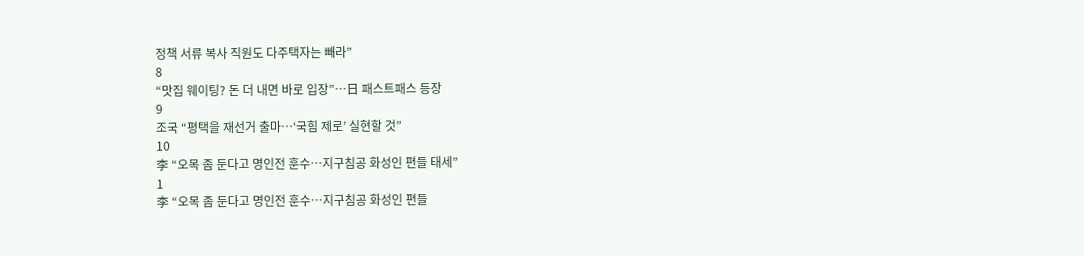정책 서류 복사 직원도 다주택자는 빼라”
8
“맛집 웨이팅? 돈 더 내면 바로 입장”…日 패스트패스 등장
9
조국 “평택을 재선거 출마…‘국힘 제로’ 실현할 것”
10
李 “오목 좀 둔다고 명인전 훈수…지구침공 화성인 편들 태세”
1
李 “오목 좀 둔다고 명인전 훈수…지구침공 화성인 편들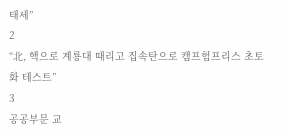태세”
2
“北, 핵으로 계룡대 때리고 집속탄으로 캠프험프리스 초토화 테스트”
3
공공부문 교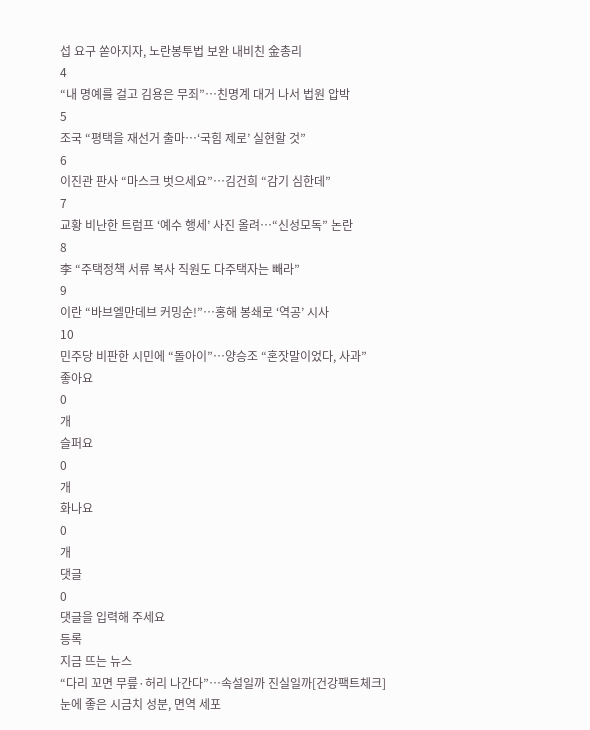섭 요구 쏟아지자, 노란봉투법 보완 내비친 金총리
4
“내 명예를 걸고 김용은 무죄”…친명계 대거 나서 법원 압박
5
조국 “평택을 재선거 출마…‘국힘 제로’ 실현할 것”
6
이진관 판사 “마스크 벗으세요”…김건희 “감기 심한데”
7
교황 비난한 트럼프 ‘예수 행세’ 사진 올려…“신성모독” 논란
8
李 “주택정책 서류 복사 직원도 다주택자는 빼라”
9
이란 “바브엘만데브 커밍순!”…홍해 봉쇄로 ‘역공’ 시사
10
민주당 비판한 시민에 “돌아이”…양승조 “혼잣말이었다, 사과”
좋아요
0
개
슬퍼요
0
개
화나요
0
개
댓글
0
댓글을 입력해 주세요
등록
지금 뜨는 뉴스
“다리 꼬면 무릎·허리 나간다”…속설일까 진실일까[건강팩트체크]
눈에 좋은 시금치 성분, 면역 세포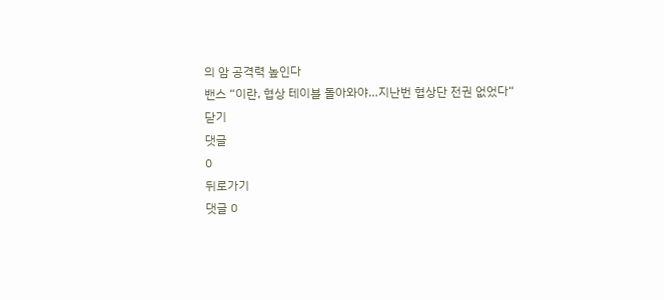의 암 공격력 높인다
밴스 “이란, 협상 테이블 돌아와야…지난번 협상단 전권 없었다“
닫기
댓글
0
뒤로가기
댓글 0